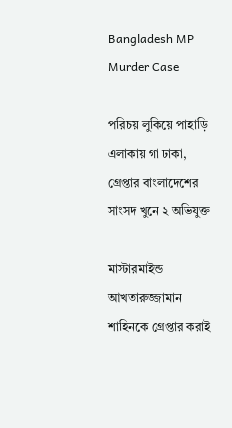Bangladesh MP Murder Case

পরিচয় লুকিয়ে পাহাড়ি এলাকায় গা ঢাকা, গ্রেপ্তার বাংলাদেশের সাংসদ খুনে ২ অভিযুক্ত

মাস্টারমাইন্ড আখতারুজ্জামান শাহিনকে গ্রেপ্তার করাই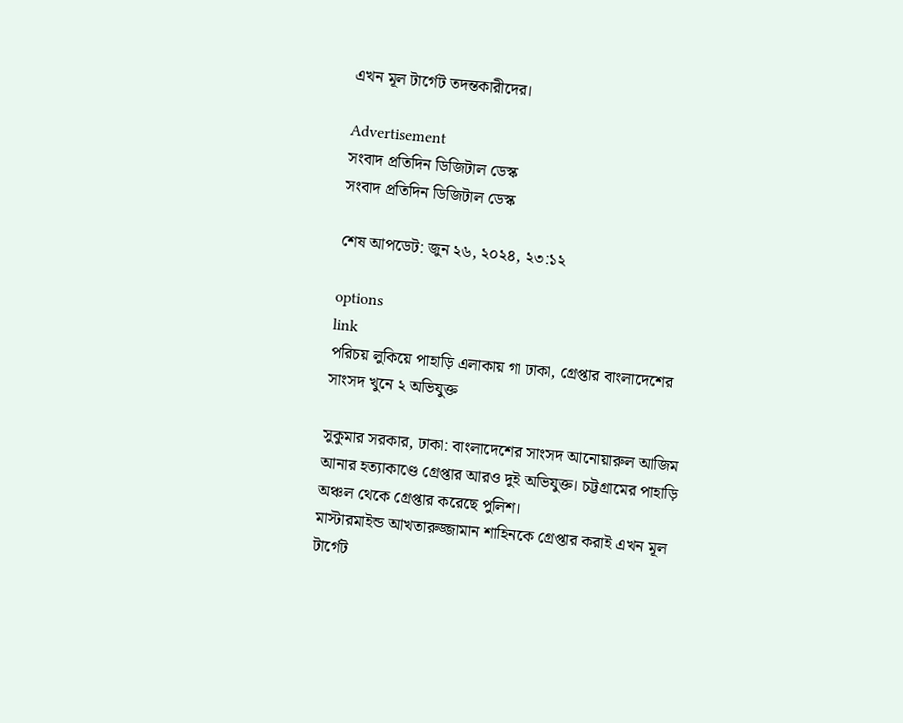এখন মূল টার্গেট তদন্তকারীদের।

Advertisement
সংবাদ প্রতিদিন ডিজিটাল ডেস্ক
সংবাদ প্রতিদিন ডিজিটাল ডেস্ক

শেষ আপডেট: জুন ২৬, ২০২৪, ২৩:১২

options
link
পরিচয় লুকিয়ে পাহাড়ি এলাকায় গা ঢাকা, গ্রেপ্তার বাংলাদেশের সাংসদ খুনে ২ অভিযুক্ত

সুকুমার সরকার, ঢাকা: বাংলাদেশের সাংসদ আনোয়ারুল আজিম আনার হত্যাকাণ্ডে গ্রেপ্তার আরও দুই অভিযুক্ত। চট্টগ্রামের পাহাড়ি অঞ্চল থেকে গ্রেপ্তার করেছে পুলিশ।
মাস্টারমাইন্ড আখতারুজ্জামান শাহিনকে গ্রেপ্তার করাই এখন মূল টার্গেট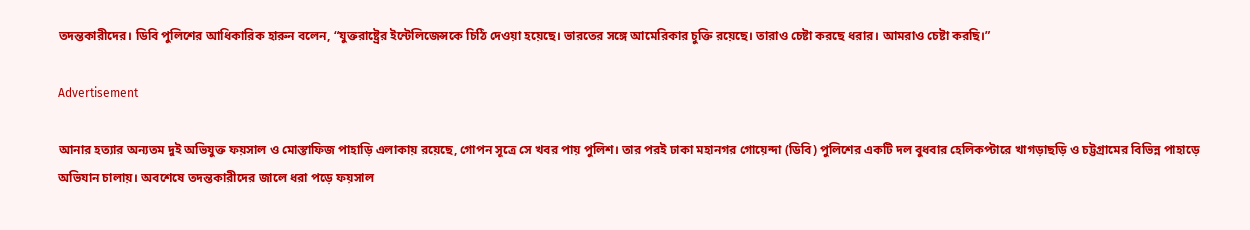তদন্তকারীদের। ডিবি পুলিশের আধিকারিক হারুন বলেন, “যুক্তরাষ্ট্রের ইন্টেলিজেন্সকে চিঠি দেওয়া হয়েছে। ভারতের সঙ্গে আমেরিকার চুক্তি রয়েছে। তারাও চেষ্টা করছে ধরার। আমরাও চেষ্টা করছি।”

Advertisement

আনার হত্যার অন্যতম দুই অভিযুক্ত ফয়সাল ও মোস্তাফিজ পাহাড়ি এলাকায় রয়েছে, গোপন সূত্রে সে খবর পায় পুলিশ। তার পরই ঢাকা মহানগর গোয়েন্দা (ডিবি) পুলিশের একটি দল বুধবার হেলিকপ্টারে খাগড়াছড়ি ও চট্টগ্রামের বিভিন্ন পাহাড়ে অভিযান চালায়। অবশেষে তদন্তকারীদের জালে ধরা পড়ে ফয়সাল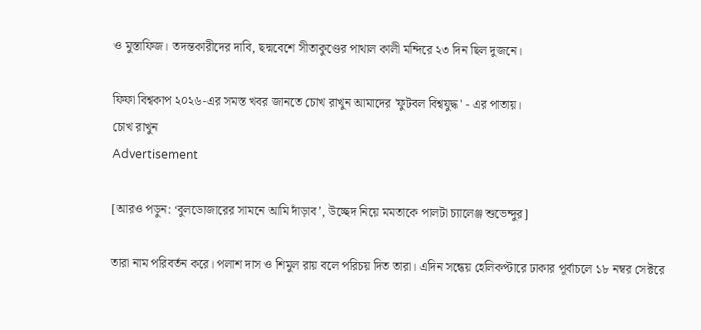ও মুস্তাফিজ। তদন্তকারীদের দাবি, ছদ্মবেশে সীতাকুণ্ডের পাথাল কালী মন্দিরে ২৩ দিন ছিল দুজনে।

ফিফা বিশ্বকাপ ২০২৬-এর সমস্ত খবর জানতে চোখ রাখুন আমাদের 'ফুটবল বিশ্বযুদ্ধ' - এর পাতায়।
চোখ রাখুন
Advertisement

[আরও পড়ুন: ‘বুলডোজারের সামনে আমি দাঁড়াব’, উচ্ছেদ নিয়ে মমতাকে পালটা চ্যালেঞ্জ শুভেন্দুর]

তারা নাম পরিবর্তন করে। পলাশ দাস ও শিমুল রায় বলে পরিচয় দিত তারা। এদিন সন্ধেয় হেলিকপ্টারে ঢাকার পূর্বাচলে ১৮ নম্বর সেক্টরে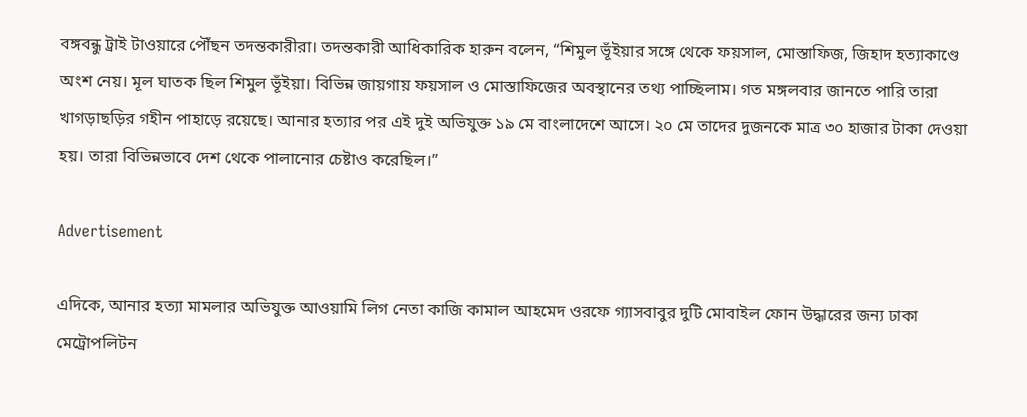বঙ্গবন্ধু ট্রাই টাওয়ারে পৌঁছন তদন্তকারীরা। তদন্তকারী আধিকারিক হারুন বলেন, “শিমুল ভূঁইয়ার সঙ্গে থেকে ফয়সাল, মোস্তাফিজ, জিহাদ হত্যাকাণ্ডে অংশ নেয়। মূল ঘাতক ছিল শিমুল ভূঁইয়া। বিভিন্ন জায়গায় ফয়সাল ও মোস্তাফিজের অবস্থানের তথ্য পাচ্ছিলাম। গত মঙ্গলবার জানতে পারি তারা খাগড়াছড়ির গহীন পাহাড়ে রয়েছে। আনার হত্যার পর এই দুই অভিযুক্ত ১৯ মে বাংলাদেশে আসে। ২০ মে তাদের দুজনকে মাত্র ৩০ হাজার টাকা দেওয়া হয়। তারা বিভিন্নভাবে দেশ থেকে পালানোর চেষ্টাও করেছিল।”

Advertisement

এদিকে, আনার হত্যা মামলার অভিযুক্ত আওয়ামি লিগ নেতা কাজি কামাল আহমেদ ওরফে গ্যাসবাবুর দুটি মোবাইল ফোন উদ্ধারের জন্য ঢাকা মেট্রোপলিটন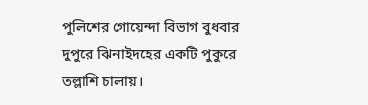পুলিশের গোয়েন্দা বিভাগ বুধবার দুপুরে ঝিনাইদহের একটি পুকুরে তল্লাশি চালায়।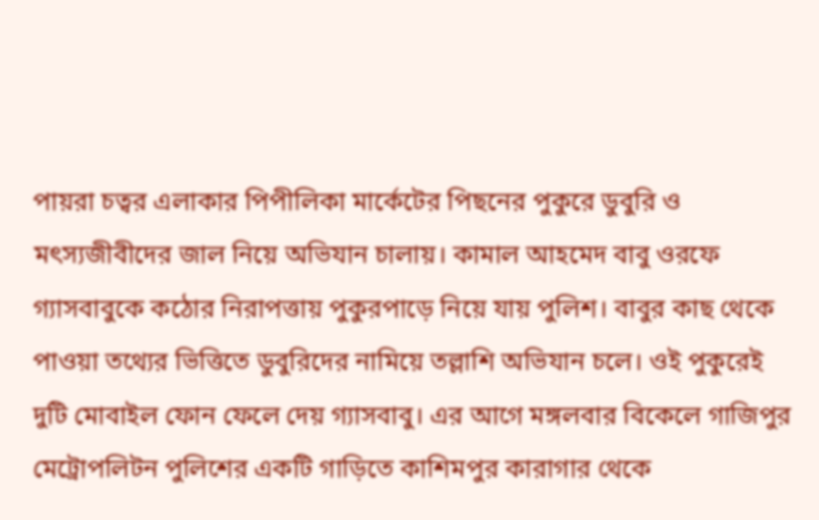পায়রা চত্বর এলাকার পিপীলিকা মার্কেটের পিছনের পুকুরে ডুবুরি ও মৎস্যজীবীদের জাল নিয়ে অভিযান চালায়। কামাল আহমেদ বাবু ওরফে গ্যাসবাবুকে কঠোর নিরাপত্তায় পুকুরপাড়ে নিয়ে যায় পুলিশ। বাবুর কাছ থেকে পাওয়া তথ্যের ভিত্তিতে ডুবুরিদের নামিয়ে তল্লাশি অভিযান চলে। ওই পুকুরেই দুটি মোবাইল ফোন ফেলে দেয় গ্যাসবাবু। এর আগে মঙ্গলবার বিকেলে গাজিপুর মেট্রোপলিটন পুলিশের একটি গাড়িতে কাশিমপুর কারাগার থেকে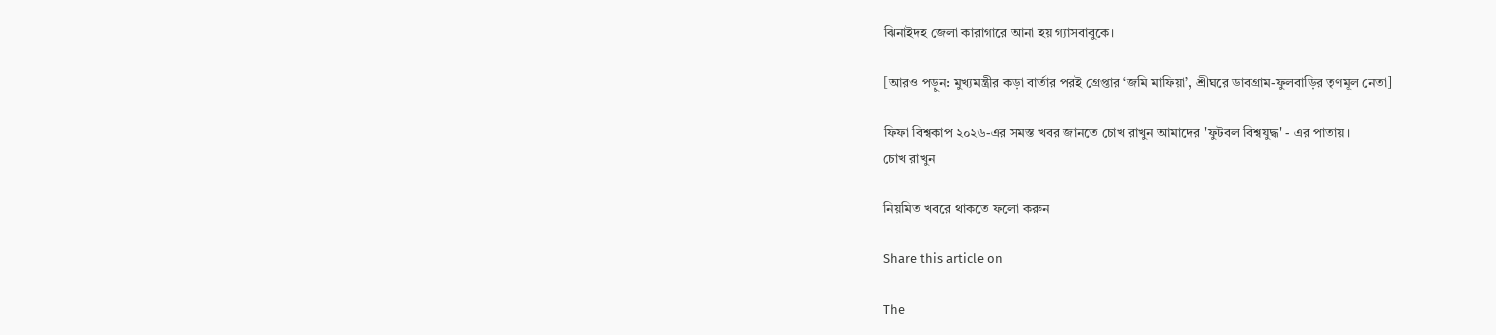ঝিনাইদহ জেলা কারাগারে আনা হয় গ্যাসবাবুকে।

[আরও পড়ুন: মুখ্যমন্ত্রীর কড়া বার্তার পরই গ্রেপ্তার ‘জমি মাফিয়া’, শ্রীঘরে ডাবগ্রাম-ফুলবাড়ির তৃণমূল নেতা]

ফিফা বিশ্বকাপ ২০২৬-এর সমস্ত খবর জানতে চোখ রাখুন আমাদের 'ফুটবল বিশ্বযুদ্ধ' - এর পাতায়।
চোখ রাখুন

নিয়মিত খবরে থাকতে ফলো করুন

Share this article on

The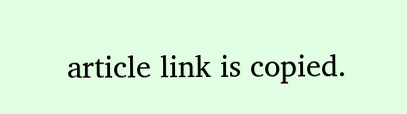article link is copied.